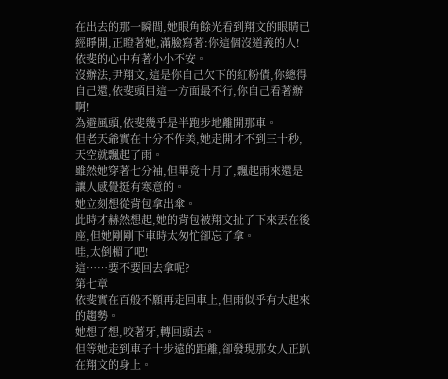在出去的那一瞬間,她眼角餘光看到翔文的眼睛已經睜開,正瞪著她,滿臉寫著:你這個沒道義的人!
依斐的心中有著小小不安。
沒辦法,尹翔文,這是你自己欠下的紅粉債,你總得自己還,依斐頭目這一方面最不行,你自己看著辦啊!
為避風頭,依斐幾乎是半跑步地離開那車。
但老天爺實在十分不作美,她走開才不到三十秒,天空就飄起了雨。
雖然她穿著七分袖,但畢竟十月了,飄起雨來還是讓人感覺挺有寒意的。
她立刻想從背包拿出傘。
此時才赫然想起,她的背包被翔文扯了下來丟在後座,但她剛剛下車時太匆忙卻忘了拿。
哇,太倒楣了吧!
這……要不要回去拿呢?
第七章
依斐實在百般不願再走回車上,但雨似乎有大起來的趨勢。
她想了想,咬著牙,轉回頭去。
但等她走到車子十步遠的距離,卻發現那女人正趴在翔文的身上。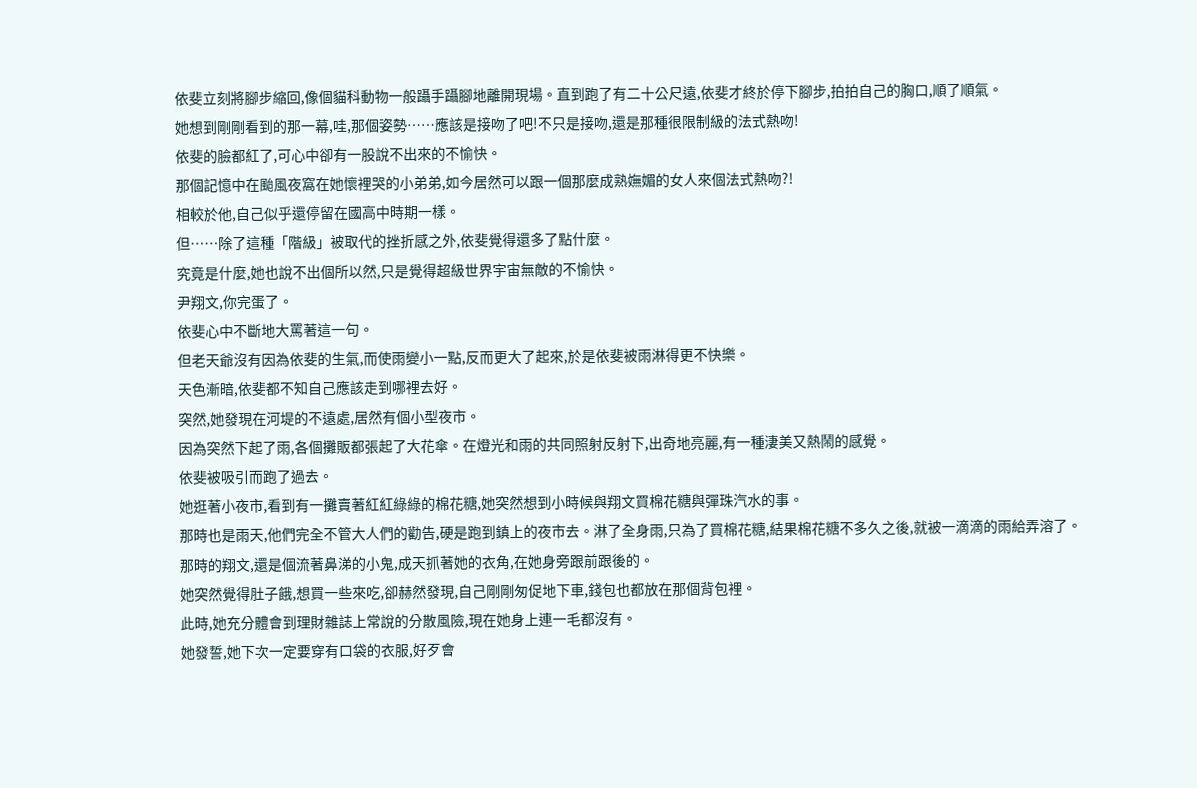依斐立刻將腳步縮回,像個貓科動物一般躡手躡腳地離開現場。直到跑了有二十公尺遠,依斐才終於停下腳步,拍拍自己的胸口,順了順氣。
她想到剛剛看到的那一幕,哇,那個姿勢……應該是接吻了吧!不只是接吻,還是那種很限制級的法式熱吻!
依斐的臉都紅了,可心中卻有一股說不出來的不愉快。
那個記憶中在颱風夜窩在她懷裡哭的小弟弟,如今居然可以跟一個那麼成熟嫵媚的女人來個法式熱吻?!
相較於他,自己似乎還停留在國高中時期一樣。
但……除了這種「階級」被取代的挫折感之外,依斐覺得還多了點什麼。
究竟是什麼,她也說不出個所以然,只是覺得超級世界宇宙無敵的不愉快。
尹翔文,你完蛋了。
依斐心中不斷地大罵著這一句。
但老天爺沒有因為依斐的生氣,而使雨變小一點,反而更大了起來,於是依斐被雨淋得更不快樂。
天色漸暗,依斐都不知自己應該走到哪裡去好。
突然,她發現在河堤的不遠處,居然有個小型夜市。
因為突然下起了雨,各個攤販都張起了大花傘。在燈光和雨的共同照射反射下,出奇地亮麗,有一種淒美又熱鬧的感覺。
依斐被吸引而跑了過去。
她逛著小夜市,看到有一攤賣著紅紅綠綠的棉花糖,她突然想到小時候與翔文買棉花糖與彈珠汽水的事。
那時也是雨天,他們完全不管大人們的勸告,硬是跑到鎮上的夜市去。淋了全身雨,只為了買棉花糖,結果棉花糖不多久之後,就被一滴滴的雨給弄溶了。
那時的翔文,還是個流著鼻涕的小鬼,成天抓著她的衣角,在她身旁跟前跟後的。
她突然覺得肚子餓,想買一些來吃,卻赫然發現,自己剛剛匆促地下車,錢包也都放在那個背包裡。
此時,她充分體會到理財雜誌上常說的分散風險,現在她身上連一毛都沒有。
她發誓,她下次一定要穿有口袋的衣服,好歹會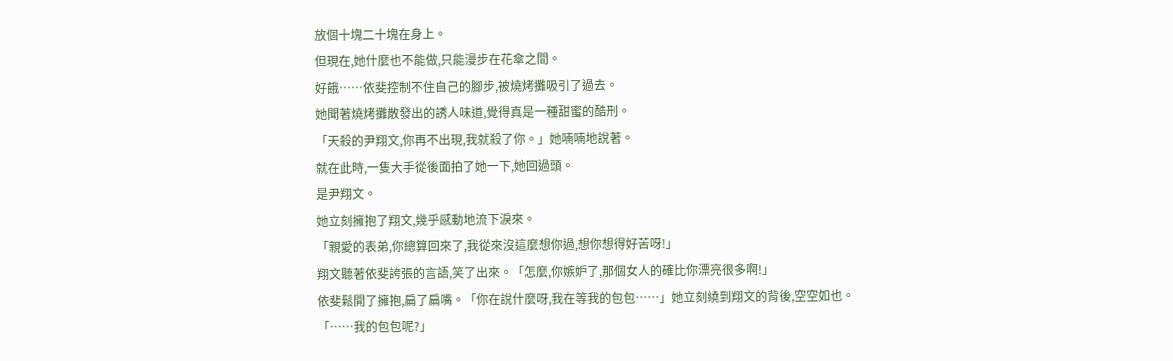放個十塊二十塊在身上。
但現在,她什麼也不能做,只能漫步在花傘之間。
好餓……依斐控制不住自己的腳步,被燒烤攤吸引了過去。
她聞著燒烤攤散發出的誘人味道,覺得真是一種甜蜜的酷刑。
「天殺的尹翔文,你再不出現,我就殺了你。」她喃喃地說著。
就在此時,一隻大手從後面拍了她一下,她回過頭。
是尹翔文。
她立刻擁抱了翔文,幾乎感動地流下淚來。
「親愛的表弟,你總算回來了,我從來沒這麼想你過,想你想得好苦呀!」
翔文聽著依斐誇張的言語,笑了出來。「怎麼,你嫉妒了,那個女人的確比你漂亮很多啊!」
依斐鬆開了擁抱,扁了扁嘴。「你在說什麼呀,我在等我的包包……」她立刻繞到翔文的背後,空空如也。
「……我的包包呢?」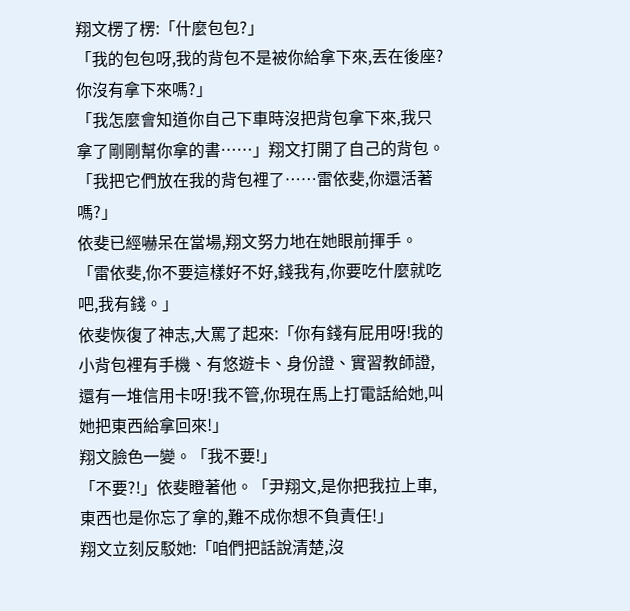翔文楞了楞:「什麼包包?」
「我的包包呀,我的背包不是被你給拿下來,丟在後座?你沒有拿下來嗎?」
「我怎麼會知道你自己下車時沒把背包拿下來,我只拿了剛剛幫你拿的書……」翔文打開了自己的背包。「我把它們放在我的背包裡了……雷依斐,你還活著嗎?」
依斐已經嚇呆在當場,翔文努力地在她眼前揮手。
「雷依斐,你不要這樣好不好,錢我有,你要吃什麼就吃吧,我有錢。」
依斐恢復了神志,大罵了起來:「你有錢有屁用呀!我的小背包裡有手機、有悠遊卡、身份證、實習教師證,還有一堆信用卡呀!我不管,你現在馬上打電話給她,叫她把東西給拿回來!」
翔文臉色一變。「我不要!」
「不要?!」依斐瞪著他。「尹翔文,是你把我拉上車,東西也是你忘了拿的,難不成你想不負責任!」
翔文立刻反駁她:「咱們把話說清楚,沒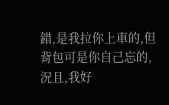錯,是我拉你上車的,但背包可是你自己忘的,況且,我好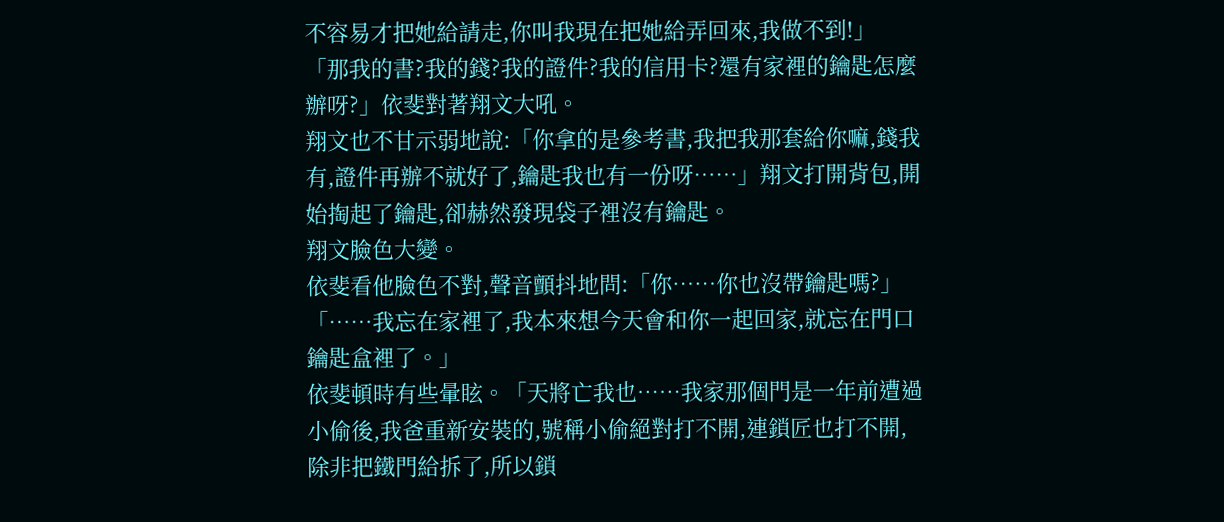不容易才把她給請走,你叫我現在把她給弄回來,我做不到!」
「那我的書?我的錢?我的證件?我的信用卡?還有家裡的鑰匙怎麼辦呀?」依斐對著翔文大吼。
翔文也不甘示弱地說:「你拿的是參考書,我把我那套給你嘛,錢我有,證件再辦不就好了,鑰匙我也有一份呀……」翔文打開背包,開始掏起了鑰匙,卻赫然發現袋子裡沒有鑰匙。
翔文臉色大變。
依斐看他臉色不對,聲音顫抖地問:「你……你也沒帶鑰匙嗎?」
「……我忘在家裡了,我本來想今天會和你一起回家,就忘在門口鑰匙盒裡了。」
依斐頓時有些暈眩。「天將亡我也……我家那個門是一年前遭過小偷後,我爸重新安裝的,號稱小偷絕對打不開,連鎖匠也打不開,除非把鐵門給拆了,所以鎖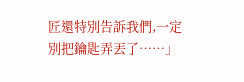匠還特別告訴我們,一定別把鑰匙弄丟了……」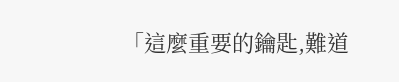「這麼重要的鑰匙,難道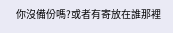你沒備份嗎?或者有寄放在誰那裡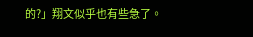的?」翔文似乎也有些急了。